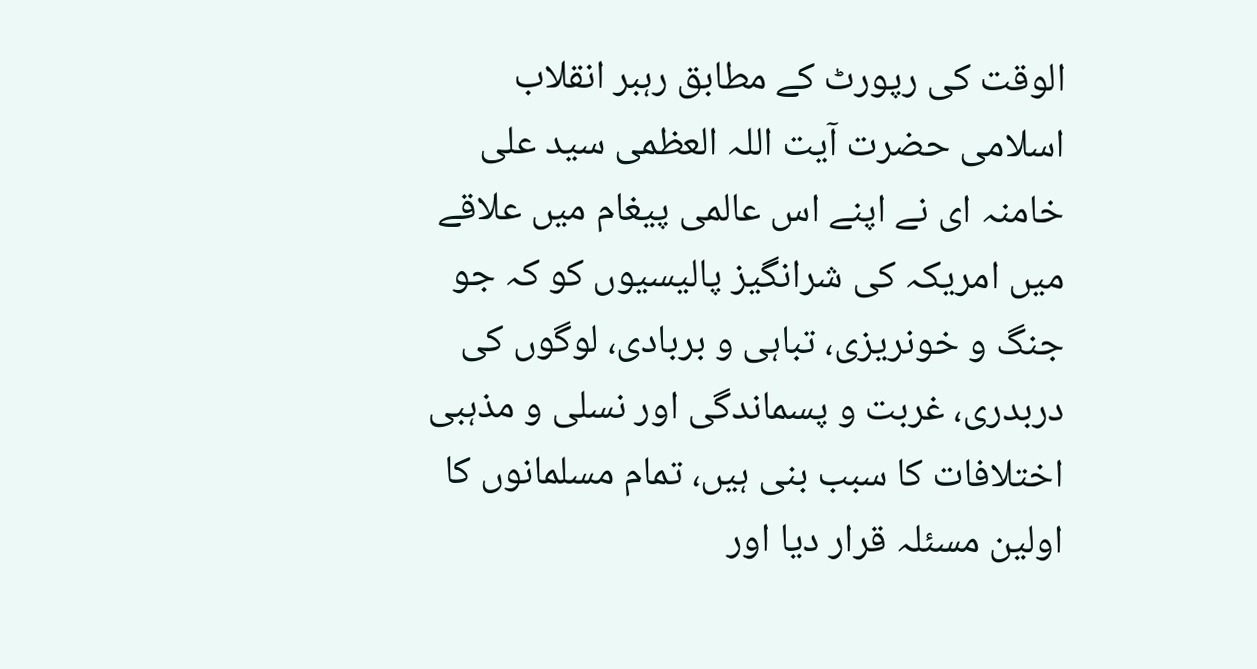الوقت کی رپورٹ کے مطابق رہبر انقلاب اسلامی حضرت آیت اللہ العظمی سید علی خامنہ ای نے اپنے اس عالمی پیغام میں علاقے میں امریکہ کی شرانگیز پالیسیوں کو کہ جو جنگ و خونریزی، تباہی و بربادی، لوگوں کی دربدری، غربت و پسماندگی اور نسلی و مذہبی اختلافات کا سبب بنی ہیں، تمام مسلمانوں کا اولین مسئلہ قرار دیا اور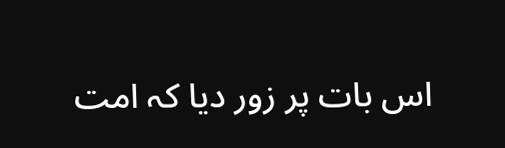اس بات پر زور دیا کہ امت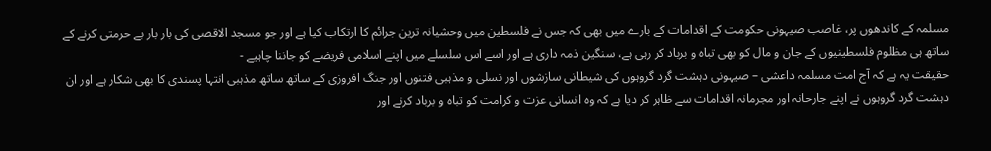مسلمہ کے کاندھوں پر، غاصب صیہونی حکومت کے اقدامات کے بارے میں بھی کہ جس نے فلسطین میں وحشیانہ ترین جرائم کا ارتکاب کیا ہے اور جو مسجد الاقصی کی بار بار بے حرمتی کرنے کے ساتھ ہی مظلوم فلسطینیوں کے جان و مال کو بھی تباہ و برباد کر رہی ہے، سنگین ذمہ داری ہے اور اسے اس سلسلے میں اپنے اسلامی فریضے کو جاننا چاہیے -
حقیقت یہ ہے کہ آج امت مسلمہ داعشی – صیہونی دہشت گرد گروہوں کی شیطانی سازشوں اور نسلی و مذہبی فتنوں اور جنگ افروزی کے ساتھ ساتھ مذہبی انتہا پسندی کا بھی شکار ہے اور ان دہشت گرد گروہوں نے اپنے جارحانہ اور مجرمانہ اقدامات سے ظاہر کر دیا ہے کہ وہ انسانی عزت و کرامت کو تباہ و برباد کرنے اور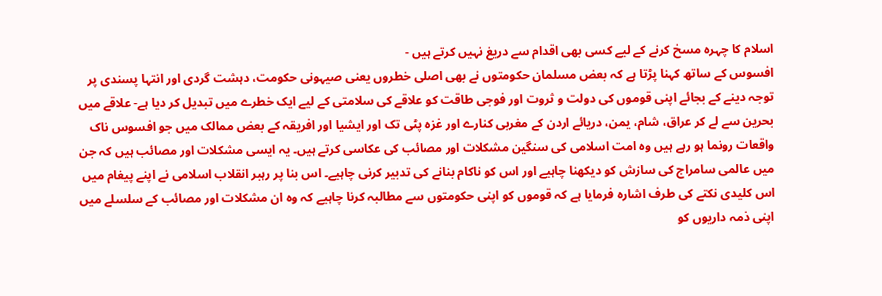اسلام کا چہرہ مسخ کرنے کے لیے کسی بھی اقدام سے دریغ نہیں کرتے ہیں -
افسوس کے ساتھ کہنا پڑتا ہے کہ بعض مسلمان حکومتوں نے بھی اصلی خطروں یعنی صیہونی حکومت، دہشت گردی اور انتہا پسندی پر توجہ دینے کے بجائے اپنی قوموں کی دولت و ثروت اور فوجی طاقت کو علاقے کی سلامتی کے لیے ایک خطرے میں تبدیل کر دیا ہے- علاقے میں بحرین سے لے کر عراق، شام، یمن، دریائے اردن کے مغربی کنارے اور غزہ پٹی تک اور ایشیا اور افریقہ کے بعض ممالک میں جو افسوس ناک واقعات رونما ہو رہے ہیں وہ امت اسلامی کی سنگین مشکلات اور مصائب کی عکاسی کرتے ہیں۔ یہ ایسی مشکلات اور مصائب ہیں کہ جن میں عالمی سامراج کی سازش کو دیکھنا چاہیے اور اس کو ناکام بنانے کی تدبیر کرنی چاہیے۔ اس بنا پر رہبر انقلاب اسلامی نے اپنے پیغام میں اس کلیدی نکتے کی طرف اشارہ فرمایا ہے کہ قوموں کو اپنی حکومتوں سے مطالبہ کرنا چاہیے کہ وہ ان مشکلات اور مصائب کے سلسلے میں اپنی ذمہ داریوں کو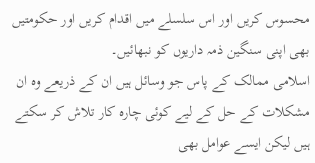محسوس کریں اور اس سلسلے میں اقدام کریں اور حکومتیں بھی اپنی سنگین ذمہ داریوں کو نبھائیں۔
اسلامی ممالک کے پاس جو وسائل ہیں ان کے ذریعے وہ ان مشکلات کے حل کے لیے کوئی چارہ کار تلاش کر سکتے ہیں لیکن ایسے عوامل بھی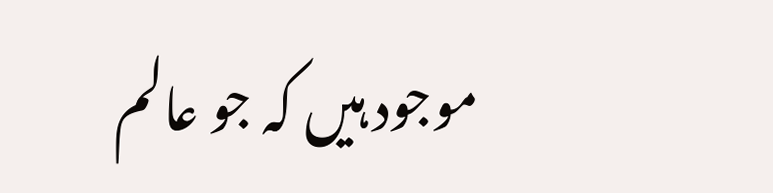موجود ہیں کہ جو عالم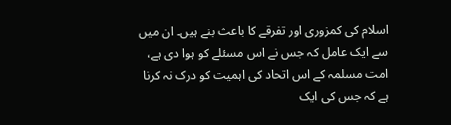اسلام کی کمزوری اور تفرقے کا باعث بنے ہیں۔ ان میں سے ایک عامل کہ جس نے اس مسئلے کو ہوا دی ہے، امت مسلمہ کے اس اتحاد کی اہمیت کو درک نہ کرنا ہے کہ جس کی ایک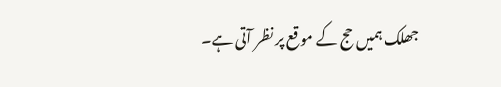جھلک ہمیں حج کے موقع پر نظر آتی ہے۔